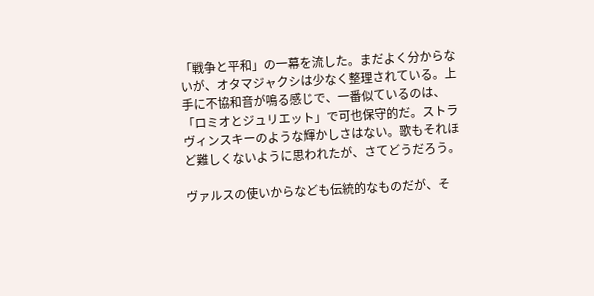「戦争と平和」の一幕を流した。まだよく分からないが、オタマジャクシは少なく整理されている。上手に不協和音が鳴る感じで、一番似ているのは、「ロミオとジュリエット」で可也保守的だ。ストラヴィンスキーのような輝かしさはない。歌もそれほど難しくないように思われたが、さてどうだろう。

ヴァルスの使いからなども伝統的なものだが、そ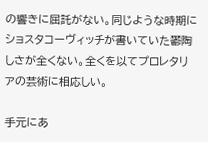の響きに屈託がない。同じような時期にショスタコーヴィッチが書いていた鬱陶しさが全くない。全くを以てプロレタリアの芸術に相応しい。

手元にあ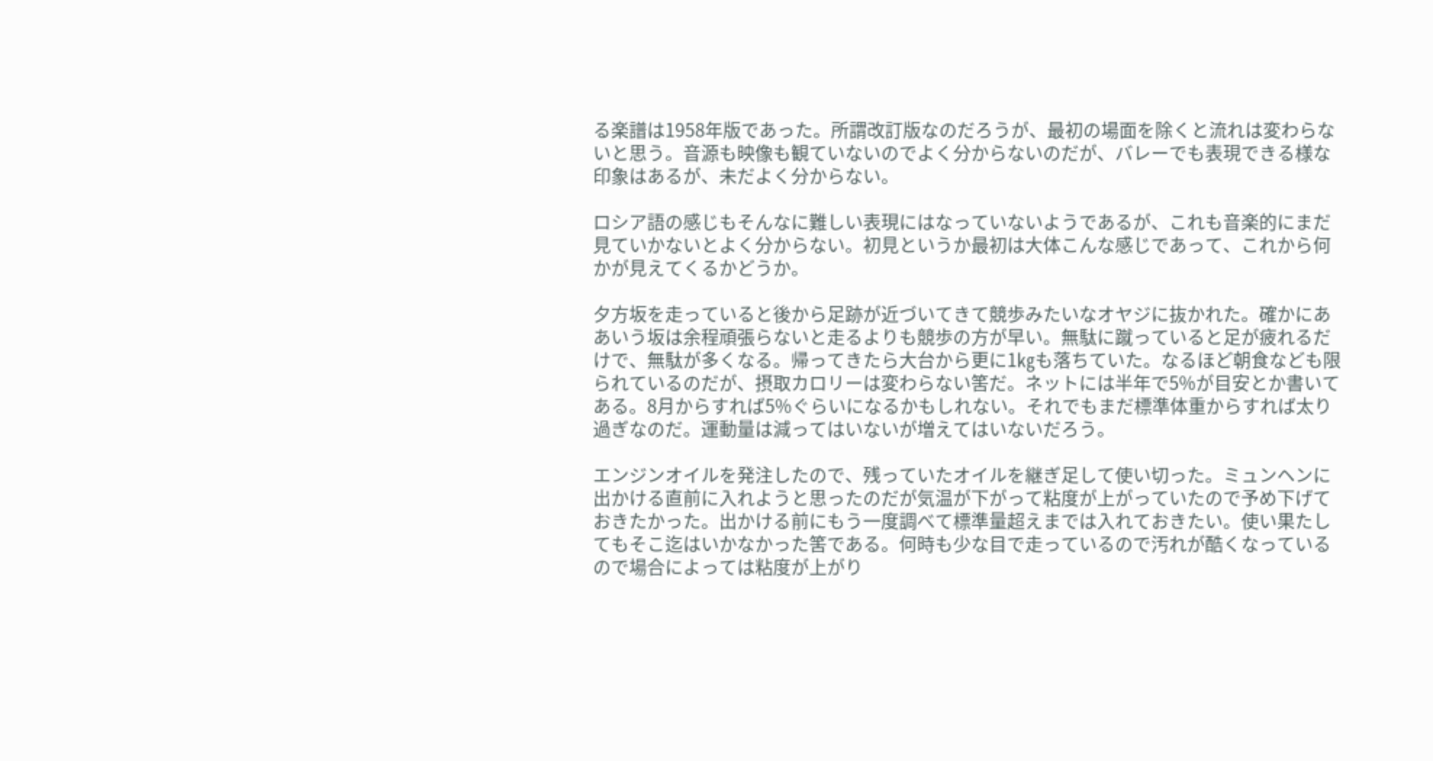る楽譜は1958年版であった。所謂改訂版なのだろうが、最初の場面を除くと流れは変わらないと思う。音源も映像も観ていないのでよく分からないのだが、バレーでも表現できる様な印象はあるが、未だよく分からない。

ロシア語の感じもそんなに難しい表現にはなっていないようであるが、これも音楽的にまだ見ていかないとよく分からない。初見というか最初は大体こんな感じであって、これから何かが見えてくるかどうか。

夕方坂を走っていると後から足跡が近づいてきて競歩みたいなオヤジに抜かれた。確かにああいう坂は余程頑張らないと走るよりも競歩の方が早い。無駄に蹴っていると足が疲れるだけで、無駄が多くなる。帰ってきたら大台から更に1㎏も落ちていた。なるほど朝食なども限られているのだが、摂取カロリーは変わらない筈だ。ネットには半年で5%が目安とか書いてある。8月からすれば5%ぐらいになるかもしれない。それでもまだ標準体重からすれば太り過ぎなのだ。運動量は減ってはいないが増えてはいないだろう。

エンジンオイルを発注したので、残っていたオイルを継ぎ足して使い切った。ミュンヘンに出かける直前に入れようと思ったのだが気温が下がって粘度が上がっていたので予め下げておきたかった。出かける前にもう一度調べて標準量超えまでは入れておきたい。使い果たしてもそこ迄はいかなかった筈である。何時も少な目で走っているので汚れが酷くなっているので場合によっては粘度が上がり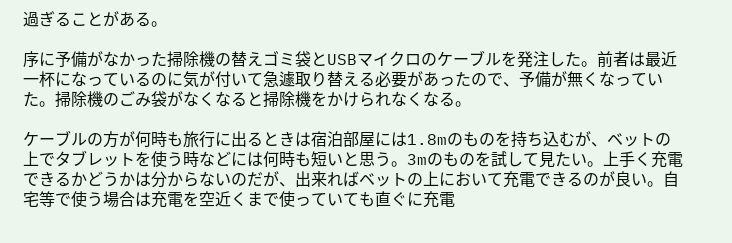過ぎることがある。

序に予備がなかった掃除機の替えゴミ袋とUSBマイクロのケーブルを発注した。前者は最近一杯になっているのに気が付いて急遽取り替える必要があったので、予備が無くなっていた。掃除機のごみ袋がなくなると掃除機をかけられなくなる。

ケーブルの方が何時も旅行に出るときは宿泊部屋には1.8mのものを持ち込むが、ベットの上でタブレットを使う時などには何時も短いと思う。3mのものを試して見たい。上手く充電できるかどうかは分からないのだが、出来ればベットの上において充電できるのが良い。自宅等で使う場合は充電を空近くまで使っていても直ぐに充電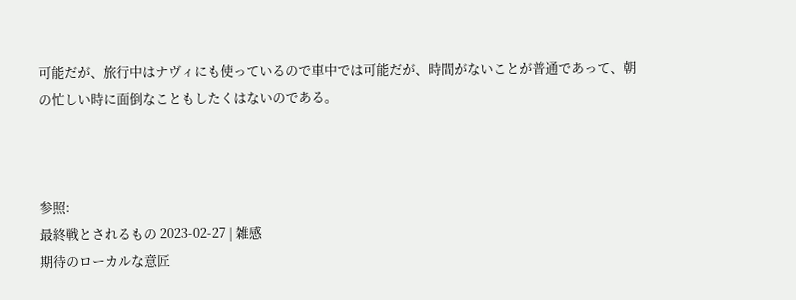可能だが、旅行中はナヴィにも使っているので車中では可能だが、時間がないことが普通であって、朝の忙しい時に面倒なこともしたくはないのである。



参照:
最終戦とされるもの 2023-02-27 | 雑感
期待のローカルな意匠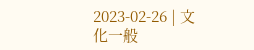2023-02-26 | 文化一般